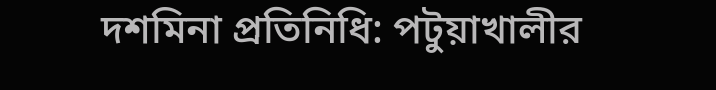দশমিনা প্রতিনিধি: পটুয়াখালীর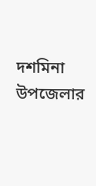দশমিনা উপজেলার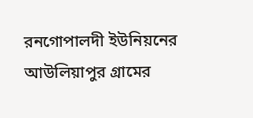রনগোপালদী ইউনিয়নের আউলিয়াপুর গ্রামের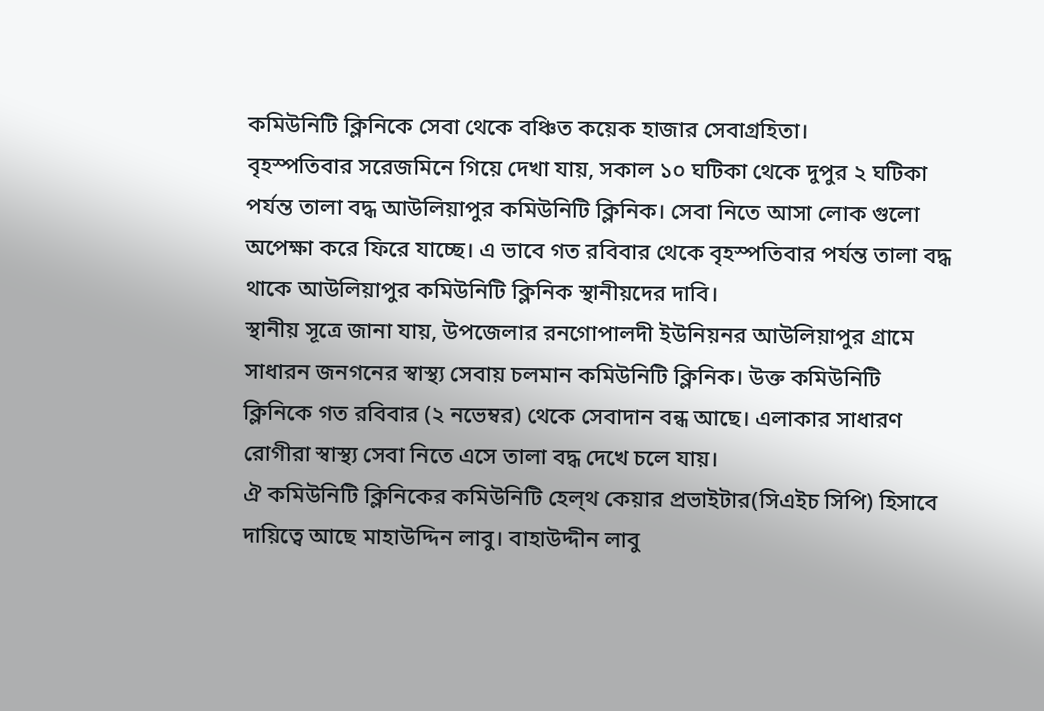কমিউনিটি ক্লিনিকে সেবা থেকে বঞ্চিত কয়েক হাজার সেবাগ্রহিতা।
বৃহস্পতিবার সরেজমিনে গিয়ে দেখা যায়, সকাল ১০ ঘটিকা থেকে দুপুর ২ ঘটিকা পর্যন্ত তালা বদ্ধ আউলিয়াপুর কমিউনিটি ক্লিনিক। সেবা নিতে আসা লোক গুলো অপেক্ষা করে ফিরে যাচ্ছে। এ ভাবে গত রবিবার থেকে বৃহস্পতিবার পর্যন্ত তালা বদ্ধ থাকে আউলিয়াপুর কমিউনিটি ক্লিনিক স্থানীয়দের দাবি।
স্থানীয় সূত্রে জানা যায়, উপজেলার রনগোপালদী ইউনিয়নর আউলিয়াপুর গ্রামে সাধারন জনগনের স্বাস্থ্য সেবায় চলমান কমিউনিটি ক্লিনিক। উক্ত কমিউনিটি ক্লিনিকে গত রবিবার (২ নভেম্বর) থেকে সেবাদান বন্ধ আছে। এলাকার সাধারণ রোগীরা স্বাস্থ্য সেবা নিতে এসে তালা বদ্ধ দেখে চলে যায়।
ঐ কমিউনিটি ক্লিনিকের কমিউনিটি হেল্থ কেয়ার প্রভাইটার(সিএইচ সিপি) হিসাবে দায়িত্বে আছে মাহাউদ্দিন লাবু। বাহাউদ্দীন লাবু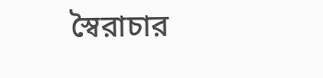স্বৈরাচার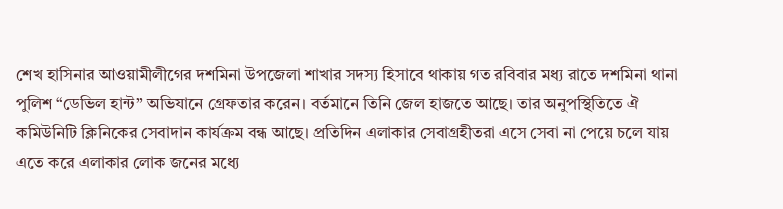শেখ হাসিনার আওয়ামীলীগের দশমিনা উপজেলা শাখার সদস্য হিসাবে থাকায় গত রবিবার মধ্য রাতে দশমিনা থানা পুলিশ “ডেভিল হান্ট” অভিযানে গ্রেফতার করেন। বর্তমানে তিনি জেল হাজতে আছে। তার অনুপস্থিতিতে ঐ কমিউনিটি ক্লিনিকের সেবাদান কার্যক্রম বন্ধ আছে। প্রতিদিন এলাকার সেবাগ্রহীতরা এসে সেবা না পেয়ে চলে যায় এতে করে এলাকার লোক জনের মধ্যে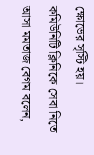ক্ষোভের সৃস্টি হয়।
কমিউনিটি ক্লিনিকে সেবা নিতে আসা মমতাজ বেগম বলেন,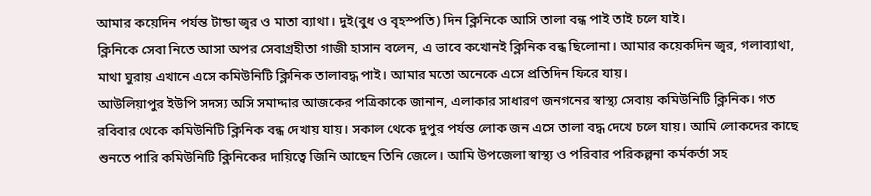আমার কয়েদিন পর্যন্ত টান্ডা জ্বর ও মাতা ব্যাথা। দুই(বুধ ও বৃহস্পতি) দিন ক্লিনিকে আসি তালা বন্ধ পাই তাই চলে যাই।
ক্লিনিকে সেবা নিতে আসা অপর সেবাগ্রহীতা গাজী হাসান বলেন, এ ভাবে কখোনই ক্লিনিক বন্ধ ছিলোনা। আমার কয়েকদিন জ্বর, গলাব্যাথা, মাথা ঘুরায় এখানে এসে কমিউনিটি ক্লিনিক তালাবদ্ধ পাই। আমার মতো অনেকে এসে প্রতিদিন ফিরে যায়।
আউলিয়াপুর ইউপি সদস্য অসি সমাদ্দার আজকের পত্রিকাকে জানান, এলাকার সাধারণ জনগনের স্বাস্থ্য সেবায় কমিউনিটি ক্লিনিক। গত রবিবার থেকে কমিউনিটি ক্লিনিক বন্ধ দেখায় যায়। সকাল থেকে দুপুর পর্যন্ত লোক জন এসে তালা বদ্ধ দেখে চলে যায়। আমি লোকদের কাছে শুনতে পারি কমিউনিটি ক্লিনিকের দায়িত্বে জিনি আছেন তিনি জেলে। আমি উপজেলা স্বাস্থ্য ও পরিবার পরিকল্পনা কর্মকর্তা সহ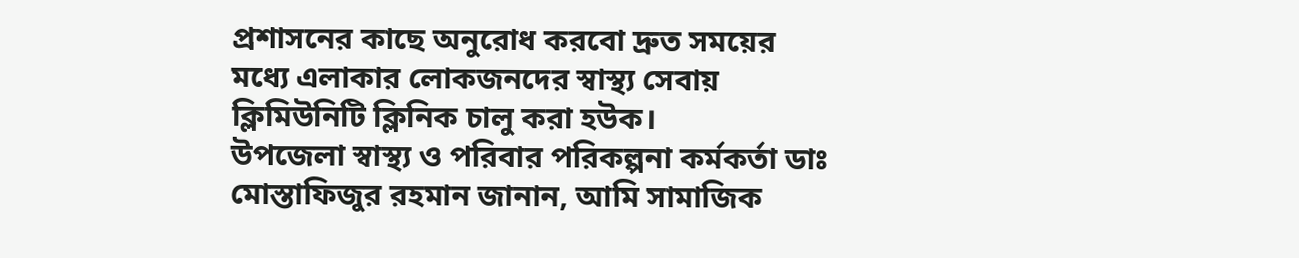প্রশাসনের কাছে অনুরোধ করবো দ্রুত সময়ের মধ্যে এলাকার লোকজনদের স্বাস্থ্য সেবায় ক্লিমিউনিটি ক্লিনিক চালু করা হউক।
উপজেলা স্বাস্থ্য ও পরিবার পরিকল্পনা কর্মকর্তা ডাঃ মোস্তাফিজুর রহমান জানান, আমি সামাজিক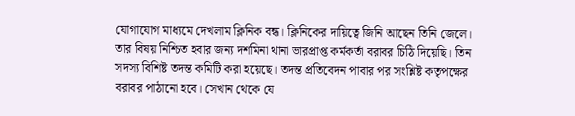যোগাযোগ মাধ্যমে দেখলাম ক্লিনিক বন্ধ। ক্লিনিকের দায়িত্বে জিনি আছেন তিনি জেলে। তার বিষয় নিশ্চিত হবার জন্য দশমিনা থানা ভারপ্রাপ্ত কর্মকর্তা বরাবর চিঠি দিয়েছি। তিন সদস্য বিশিষ্ট তদন্ত কমিটি করা হয়েছে। তদন্ত প্রতিবেদন পাবার পর সংশ্লিষ্ট কতৃপক্ষের বরাবর পাঠানো হবে। সেখান থেকে যে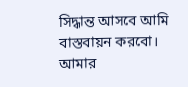সিদ্ধান্ত আসবে আমি বাস্তবায়ন করবো। আমার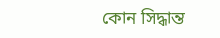কোন সিদ্ধান্ত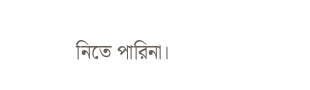নিতে পারিনা।